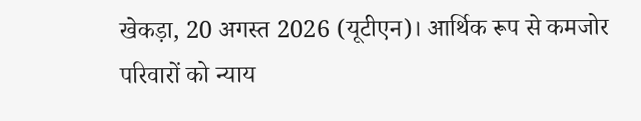खेकड़ा, 20 अगस्त 2026 (यूटीएन)। आर्थिक रूप से कमजोर परिवारों को न्याय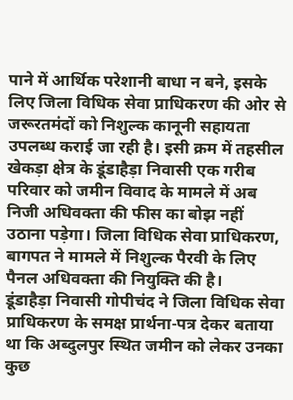पाने में आर्थिक परेशानी बाधा न बने, इसके लिए जिला विधिक सेवा प्राधिकरण की ओर से जरूरतमंदों को निशुल्क कानूनी सहायता उपलब्ध कराई जा रही है। इसी क्रम में तहसील खेकड़ा क्षेत्र के डूंडाहैड़ा निवासी एक गरीब परिवार को जमीन विवाद के मामले में अब निजी अधिवक्ता की फीस का बोझ नहीं उठाना पड़ेगा। जिला विधिक सेवा प्राधिकरण, बागपत ने मामले में निशुल्क पैरवी के लिए पैनल अधिवक्ता की नियुक्ति की है।
डूंडाहैड़ा निवासी गोपीचंद ने जिला विधिक सेवा प्राधिकरण के समक्ष प्रार्थना-पत्र देकर बताया था कि अब्दुलपुर स्थित जमीन को लेकर उनका कुछ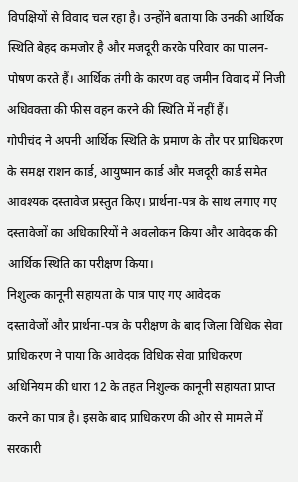विपक्षियों से विवाद चल रहा है। उन्होंने बताया कि उनकी आर्थिक स्थिति बेहद कमजोर है और मजदूरी करके परिवार का पालन-पोषण करते हैं। आर्थिक तंगी के कारण वह जमीन विवाद में निजी अधिवक्ता की फीस वहन करने की स्थिति में नहीं हैं।
गोपीचंद ने अपनी आर्थिक स्थिति के प्रमाण के तौर पर प्राधिकरण के समक्ष राशन कार्ड, आयुष्मान कार्ड और मजदूरी कार्ड समेत आवश्यक दस्तावेज प्रस्तुत किए। प्रार्थना-पत्र के साथ लगाए गए दस्तावेजों का अधिकारियों ने अवलोकन किया और आवेदक की आर्थिक स्थिति का परीक्षण किया।
निशुल्क कानूनी सहायता के पात्र पाए गए आवेदक
दस्तावेजों और प्रार्थना-पत्र के परीक्षण के बाद जिला विधिक सेवा प्राधिकरण ने पाया कि आवेदक विधिक सेवा प्राधिकरण अधिनियम की धारा 12 के तहत निशुल्क कानूनी सहायता प्राप्त करने का पात्र है। इसके बाद प्राधिकरण की ओर से मामले में सरकारी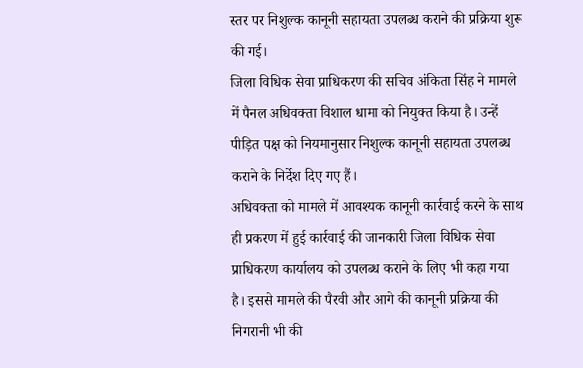स्तर पर निशुल्क कानूनी सहायता उपलब्ध कराने की प्रक्रिया शुरू की गई।
जिला विधिक सेवा प्राधिकरण की सचिव अंकिता सिंह ने मामले में पैनल अधिवक्ता विशाल धामा को नियुक्त किया है। उन्हें पीड़ित पक्ष को नियमानुसार निशुल्क कानूनी सहायता उपलब्ध कराने के निर्देश दिए गए हैं।
अधिवक्ता को मामले में आवश्यक कानूनी कार्रवाई करने के साथ ही प्रकरण में हुई कार्रवाई की जानकारी जिला विधिक सेवा प्राधिकरण कार्यालय को उपलब्ध कराने के लिए भी कहा गया है। इससे मामले की पैरवी और आगे की कानूनी प्रक्रिया की निगरानी भी की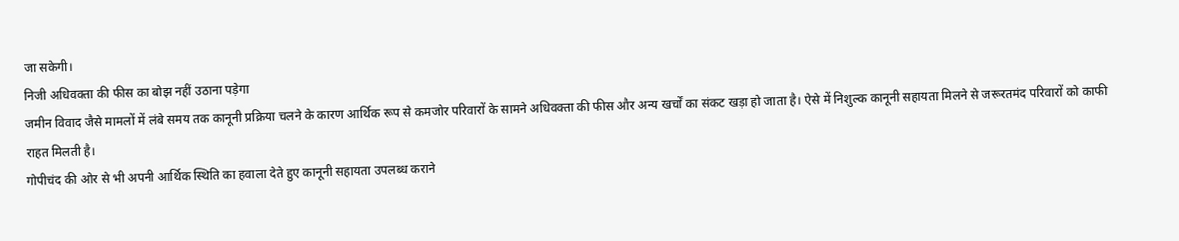जा सकेगी।
निजी अधिवक्ता की फीस का बोझ नहीं उठाना पड़ेगा
जमीन विवाद जैसे मामलों में लंबे समय तक कानूनी प्रक्रिया चलने के कारण आर्थिक रूप से कमजोर परिवारों के सामने अधिवक्ता की फीस और अन्य खर्चों का संकट खड़ा हो जाता है। ऐसे में निशुल्क कानूनी सहायता मिलने से जरूरतमंद परिवारों को काफी राहत मिलती है।
गोपीचंद की ओर से भी अपनी आर्थिक स्थिति का हवाला देते हुए कानूनी सहायता उपलब्ध कराने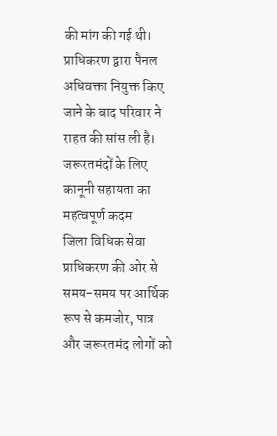की मांग की गई थी। प्राधिकरण द्वारा पैनल अधिवक्ता नियुक्त किए जाने के बाद परिवार ने राहत की सांस ली है।
जरूरतमंदों के लिए कानूनी सहायता का महत्वपूर्ण कदम
जिला विधिक सेवा प्राधिकरण की ओर से समय-समय पर आर्थिक रूप से कमजोर, पात्र और जरूरतमंद लोगों को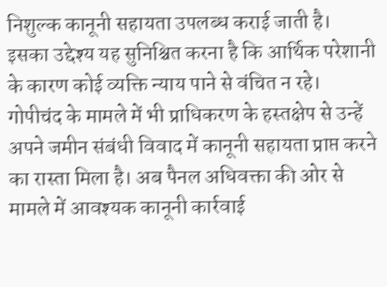निशुल्क कानूनी सहायता उपलब्ध कराई जाती है। इसका उद्देश्य यह सुनिश्चित करना है कि आर्थिक परेशानी के कारण कोई व्यक्ति न्याय पाने से वंचित न रहे।
गोपीचंद के मामले में भी प्राधिकरण के हस्तक्षेप से उन्हें अपने जमीन संबंधी विवाद में कानूनी सहायता प्राप्त करने का रास्ता मिला है। अब पैनल अधिवक्ता की ओर से मामले में आवश्यक कानूनी कार्रवाई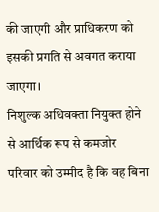की जाएगी और प्राधिकरण को इसकी प्रगति से अवगत कराया जाएगा।
निशुल्क अधिवक्ता नियुक्त होने से आर्थिक रूप से कमजोर परिवार को उम्मीद है कि वह बिना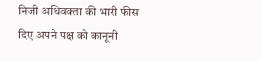निजी अधिवक्ता की भारी फीस दिए अपने पक्ष को कानूनी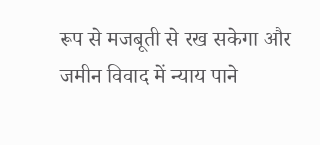रूप से मजबूती से रख सकेगा और जमीन विवाद में न्याय पाने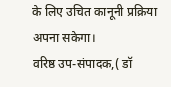के लिए उचित कानूनी प्रक्रिया अपना सकेगा।
वरिष्ठ उप-संपादक,( डॉ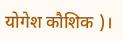योगेश कौशिक )।